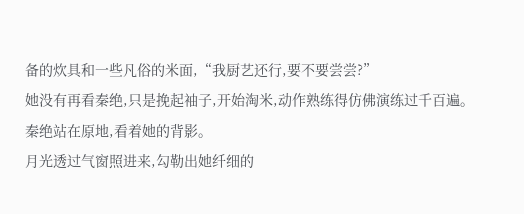备的炊具和一些凡俗的米面,“我厨艺还行,要不要尝尝?”
她没有再看秦绝,只是挽起袖子,开始淘米,动作熟练得仿佛演练过千百遍。
秦绝站在原地,看着她的背影。
月光透过气窗照进来,勾勒出她纤细的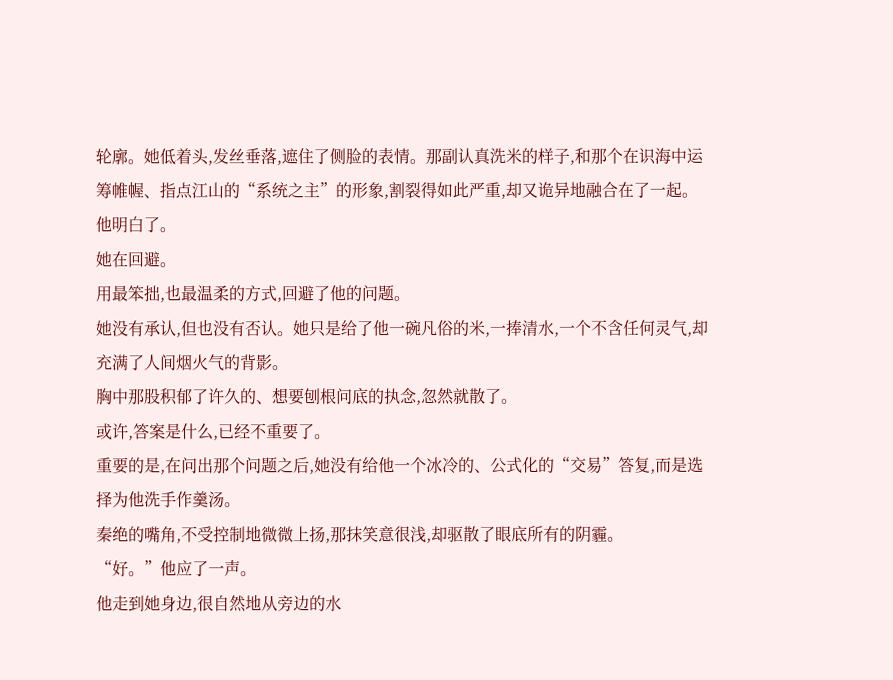轮廓。她低着头,发丝垂落,遮住了侧脸的表情。那副认真洗米的样子,和那个在识海中运筹帷幄、指点江山的“系统之主”的形象,割裂得如此严重,却又诡异地融合在了一起。
他明白了。
她在回避。
用最笨拙,也最温柔的方式,回避了他的问题。
她没有承认,但也没有否认。她只是给了他一碗凡俗的米,一捧清水,一个不含任何灵气,却充满了人间烟火气的背影。
胸中那股积郁了许久的、想要刨根问底的执念,忽然就散了。
或许,答案是什么,已经不重要了。
重要的是,在问出那个问题之后,她没有给他一个冰冷的、公式化的“交易”答复,而是选择为他洗手作羹汤。
秦绝的嘴角,不受控制地微微上扬,那抹笑意很浅,却驱散了眼底所有的阴霾。
“好。”他应了一声。
他走到她身边,很自然地从旁边的水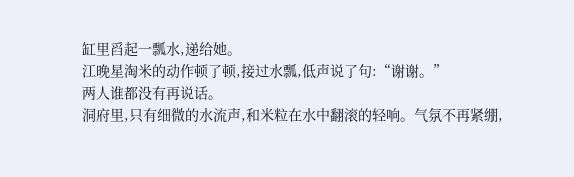缸里舀起一瓢水,递给她。
江晚星淘米的动作顿了顿,接过水瓢,低声说了句:“谢谢。”
两人谁都没有再说话。
洞府里,只有细微的水流声,和米粒在水中翻滚的轻响。气氛不再紧绷,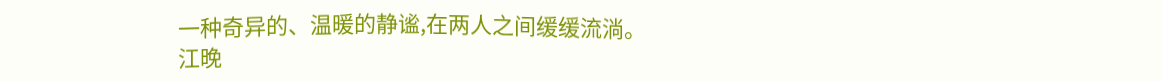一种奇异的、温暖的静谧,在两人之间缓缓流淌。
江晚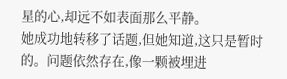星的心,却远不如表面那么平静。
她成功地转移了话题,但她知道,这只是暂时的。问题依然存在,像一颗被埋进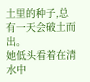土里的种子,总有一天会破土而出。
她低头看着在清水中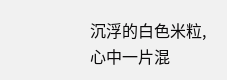沉浮的白色米粒,心中一片混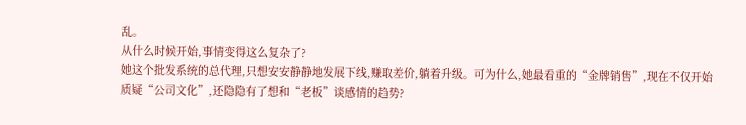乱。
从什么时候开始,事情变得这么复杂了?
她这个批发系统的总代理,只想安安静静地发展下线,赚取差价,躺着升级。可为什么,她最看重的“金牌销售”,现在不仅开始质疑“公司文化”,还隐隐有了想和“老板”谈感情的趋势?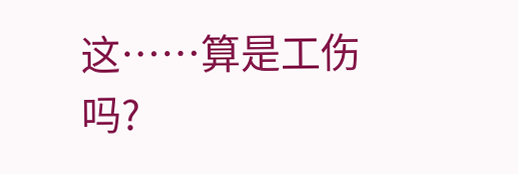这……算是工伤吗?